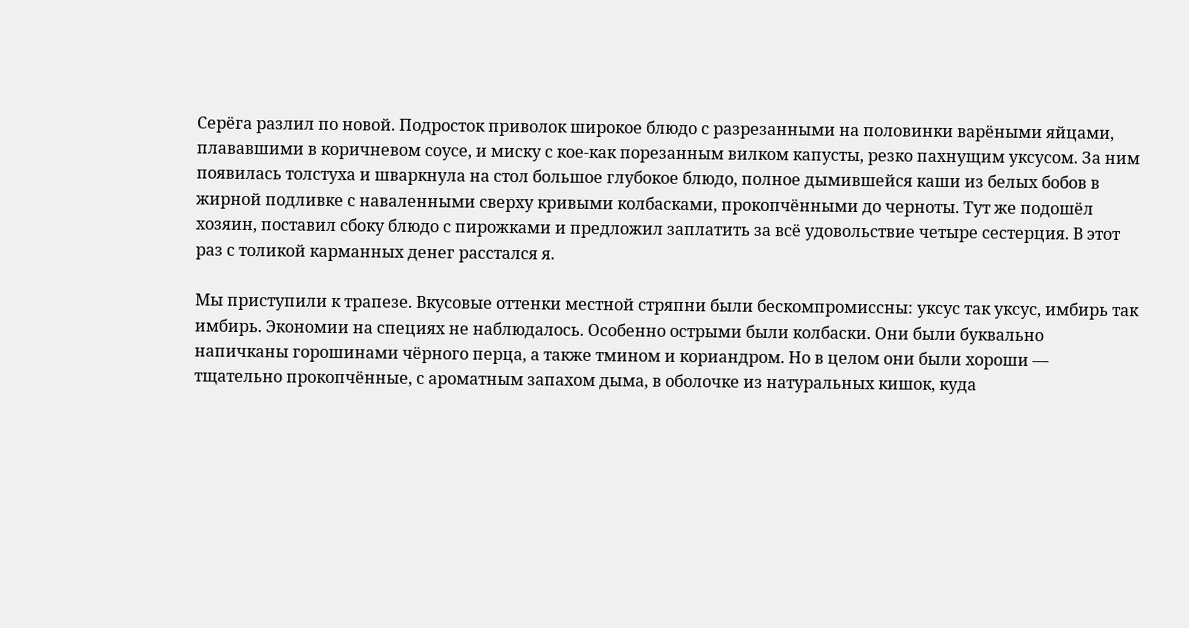Серёга разлил по новой. Подросток приволок широкое блюдо с разрезанными на половинки варёными яйцами, плававшими в коричневом соусе, и миску с кое-как порезанным вилком капусты, резко пахнущим уксусом. За ним появилась толстуха и шваркнула на стол большое глубокое блюдо, полное дымившейся каши из белых бобов в жирной подливке с наваленными сверху кривыми колбасками, прокопчёнными до черноты. Тут же подошёл хозяин, поставил сбоку блюдо с пирожками и предложил заплатить за всё удовольствие четыре сестерция. В этот раз с толикой карманных денег расстался я.

Мы приступили к трапезе. Вкусовые оттенки местной стряпни были бескомпромиссны: уксус так уксус, имбирь так имбирь. Экономии на специях не наблюдалось. Особенно острыми были колбаски. Они были буквально напичканы горошинами чёрного перца, а также тмином и кориандром. Но в целом они были хороши — тщательно прокопчённые, с ароматным запахом дыма, в оболочке из натуральных кишок, куда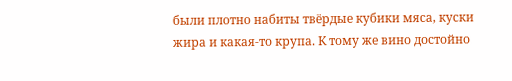были плотно набиты твёрдые кубики мяса, куски жира и какая-то крупа. К тому же вино достойно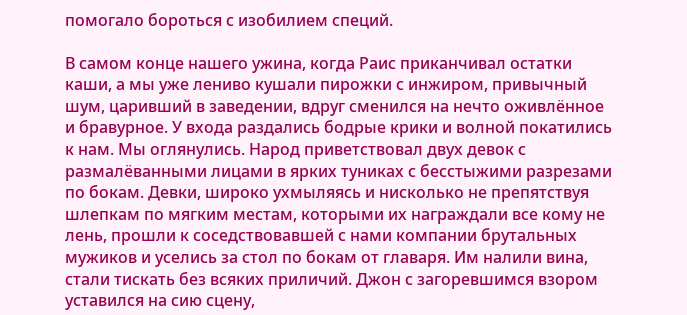помогало бороться с изобилием специй.

В самом конце нашего ужина, когда Раис приканчивал остатки каши, а мы уже лениво кушали пирожки с инжиром, привычный шум, царивший в заведении, вдруг сменился на нечто оживлённое и бравурное. У входа раздались бодрые крики и волной покатились к нам. Мы оглянулись. Народ приветствовал двух девок с размалёванными лицами в ярких туниках с бесстыжими разрезами по бокам. Девки, широко ухмыляясь и нисколько не препятствуя шлепкам по мягким местам, которыми их награждали все кому не лень, прошли к соседствовавшей с нами компании брутальных мужиков и уселись за стол по бокам от главаря. Им налили вина, стали тискать без всяких приличий. Джон с загоревшимся взором уставился на сию сцену,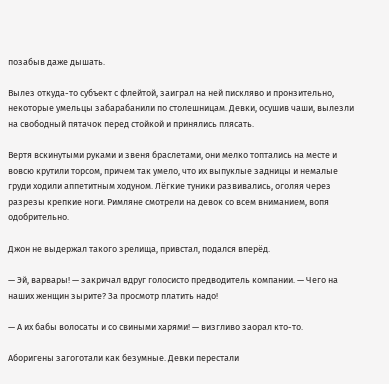позабыв даже дышать.

Вылез откуда-то субъект с флейтой, заиграл на ней пискляво и пронзительно, некоторые умельцы забарабанили по столешницам. Девки, осушив чаши, вылезли на свободный пятачок перед стойкой и принялись плясать.

Вертя вскинутыми руками и звеня браслетами, они мелко топтались на месте и вовсю крутили торсом, причем так умело, что их выпуклые задницы и немалые груди ходили аппетитным ходуном. Лёгкие туники развивались, оголяя через разрезы крепкие ноги. Римляне смотрели на девок со всем вниманием, вопя одобрительно.

Джон не выдержал такого зрелища, привстал, подался вперёд.

— Эй, варвары! — закричал вдруг голосисто предводитель компании. — Чего на наших женщин зырите? За просмотр платить надо!

— А их бабы волосаты и со свиными харями! — визгливо заорал кто-то.

Аборигены загоготали как безумные. Девки перестали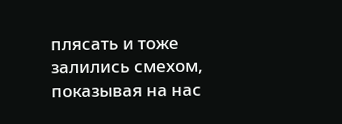плясать и тоже залились смехом, показывая на нас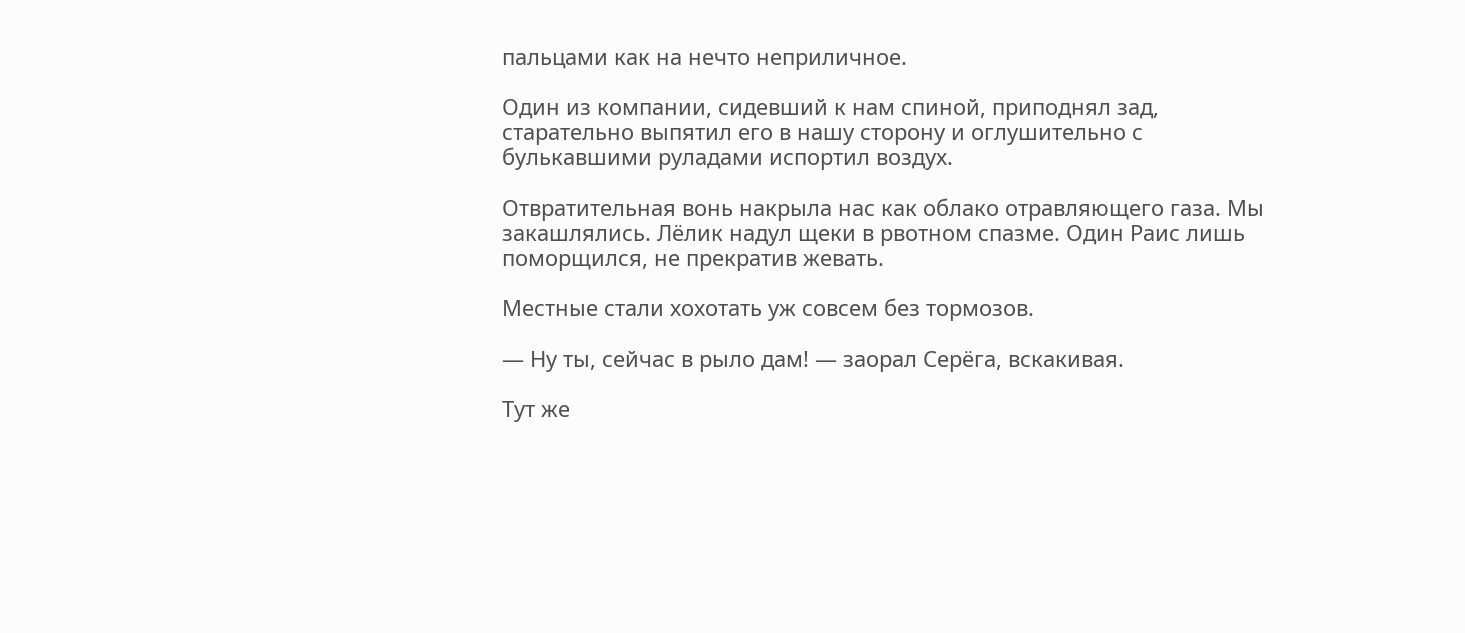пальцами как на нечто неприличное.

Один из компании, сидевший к нам спиной, приподнял зад, старательно выпятил его в нашу сторону и оглушительно с булькавшими руладами испортил воздух.

Отвратительная вонь накрыла нас как облако отравляющего газа. Мы закашлялись. Лёлик надул щеки в рвотном спазме. Один Раис лишь поморщился, не прекратив жевать.

Местные стали хохотать уж совсем без тормозов.

— Ну ты, сейчас в рыло дам! — заорал Серёга, вскакивая.

Тут же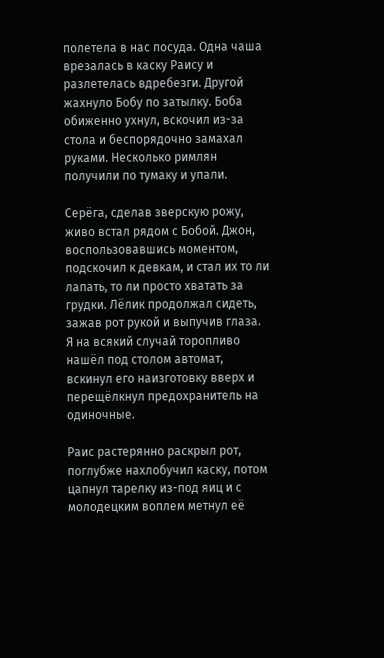полетела в нас посуда. Одна чаша врезалась в каску Раису и разлетелась вдребезги. Другой жахнуло Бобу по затылку. Боба обиженно ухнул, вскочил из-за стола и беспорядочно замахал руками. Несколько римлян получили по тумаку и упали.

Серёга, сделав зверскую рожу, живо встал рядом с Бобой. Джон, воспользовавшись моментом, подскочил к девкам, и стал их то ли лапать, то ли просто хватать за грудки. Лёлик продолжал сидеть, зажав рот рукой и выпучив глаза. Я на всякий случай торопливо нашёл под столом автомат, вскинул его наизготовку вверх и перещёлкнул предохранитель на одиночные.

Раис растерянно раскрыл рот, поглубже нахлобучил каску, потом цапнул тарелку из-под яиц и с молодецким воплем метнул её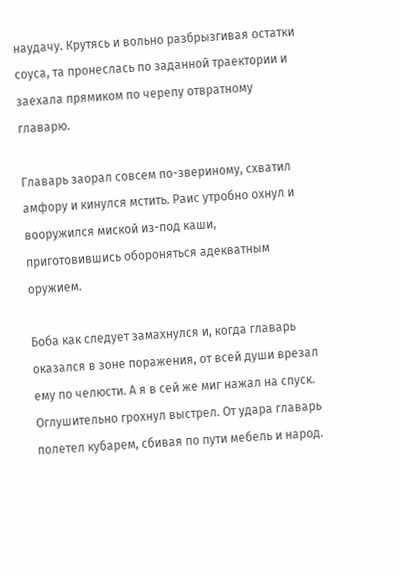наудачу. Крутясь и вольно разбрызгивая остатки соуса, та пронеслась по заданной траектории и заехала прямиком по черепу отвратному главарю.

Главарь заорал совсем по-звериному, схватил амфору и кинулся мстить. Раис утробно охнул и вооружился миской из-под каши, приготовившись обороняться адекватным оружием.

Боба как следует замахнулся и, когда главарь оказался в зоне поражения, от всей души врезал ему по челюсти. А я в сей же миг нажал на спуск. Оглушительно грохнул выстрел. От удара главарь полетел кубарем, сбивая по пути мебель и народ.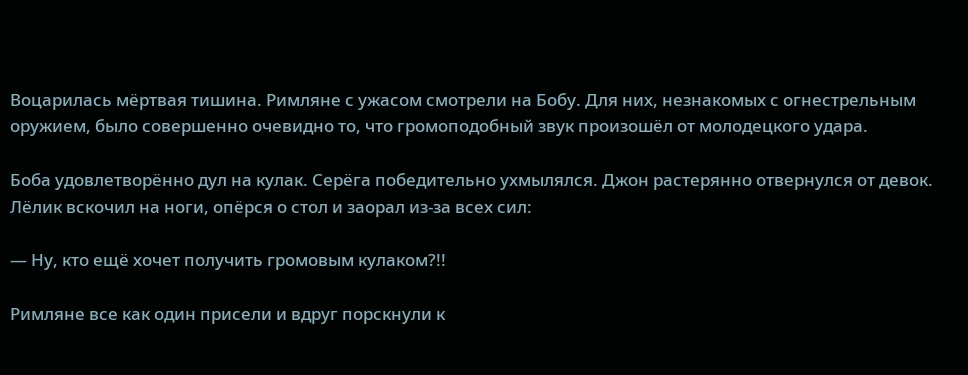Воцарилась мёртвая тишина. Римляне с ужасом смотрели на Бобу. Для них, незнакомых с огнестрельным оружием, было совершенно очевидно то, что громоподобный звук произошёл от молодецкого удара.

Боба удовлетворённо дул на кулак. Серёга победительно ухмылялся. Джон растерянно отвернулся от девок. Лёлик вскочил на ноги, опёрся о стол и заорал из-за всех сил:

— Ну, кто ещё хочет получить громовым кулаком?!!

Римляне все как один присели и вдруг порскнули к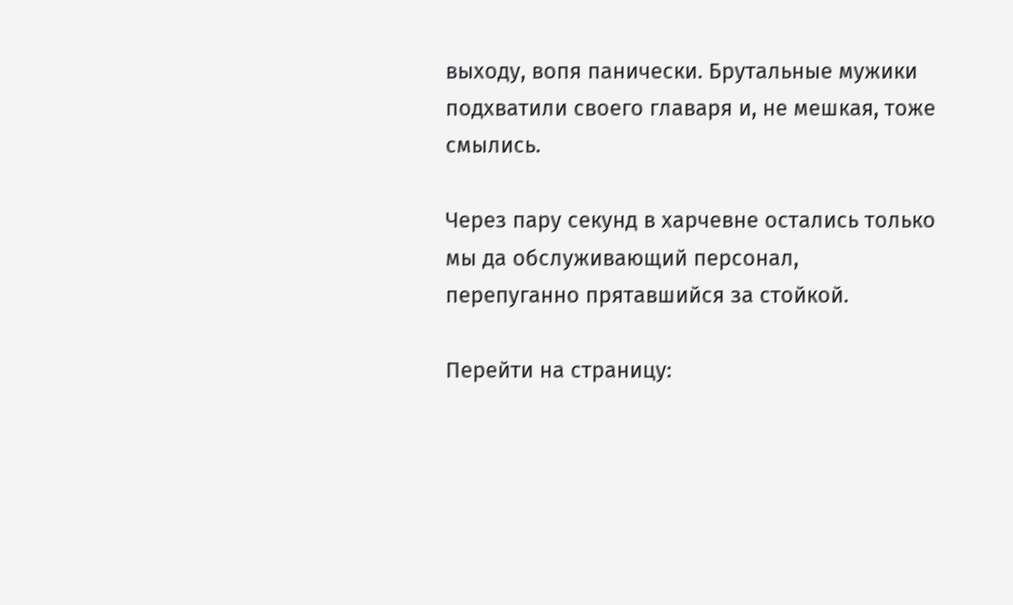выходу, вопя панически. Брутальные мужики подхватили своего главаря и, не мешкая, тоже смылись.

Через пару секунд в харчевне остались только мы да обслуживающий персонал, перепуганно прятавшийся за стойкой.

Перейти на страницу: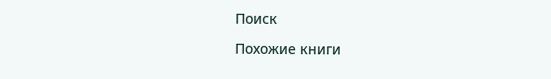Поиск

Похожие книги